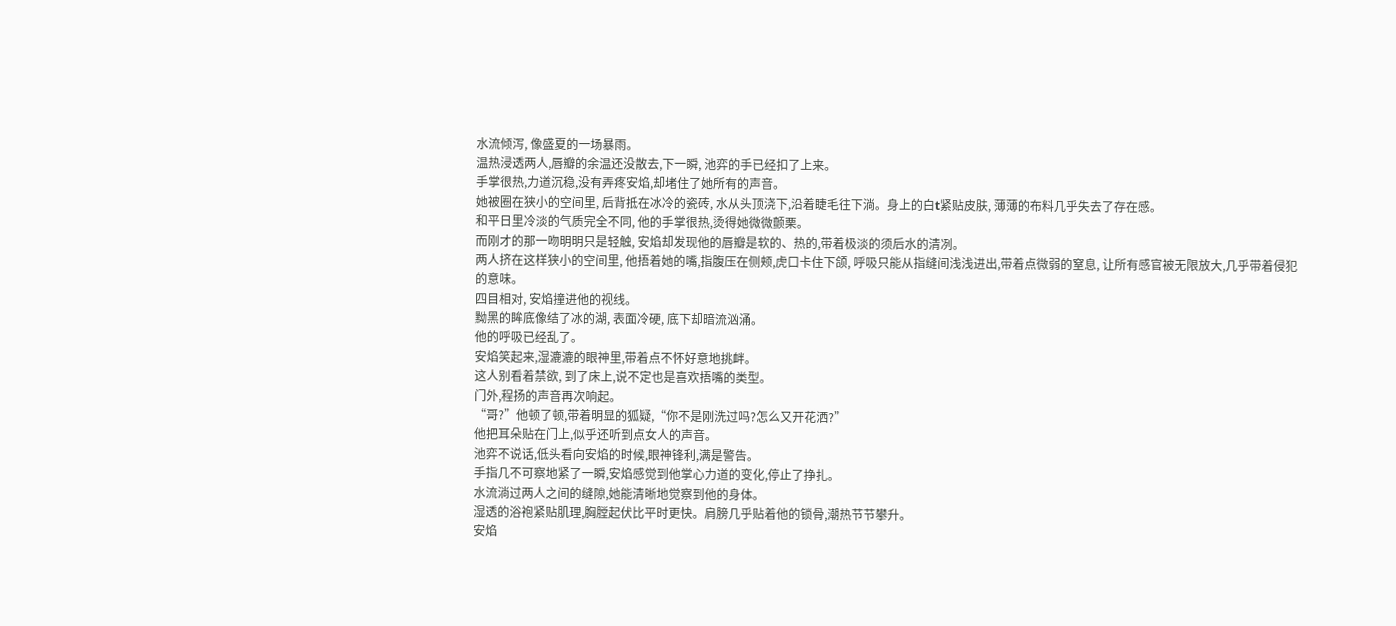水流倾泻, 像盛夏的一场暴雨。
温热浸透两人,唇瓣的余温还没散去,下一瞬, 池弈的手已经扣了上来。
手掌很热,力道沉稳,没有弄疼安焰,却堵住了她所有的声音。
她被圈在狭小的空间里, 后背抵在冰冷的瓷砖, 水从头顶浇下,沿着睫毛往下淌。身上的白t紧贴皮肤, 薄薄的布料几乎失去了存在感。
和平日里冷淡的气质完全不同, 他的手掌很热,烫得她微微颤栗。
而刚才的那一吻明明只是轻触, 安焰却发现他的唇瓣是软的、热的,带着极淡的须后水的清冽。
两人挤在这样狭小的空间里, 他捂着她的嘴,指腹压在侧颊,虎口卡住下颌, 呼吸只能从指缝间浅浅进出,带着点微弱的窒息, 让所有感官被无限放大,几乎带着侵犯的意味。
四目相对, 安焰撞进他的视线。
黝黑的眸底像结了冰的湖, 表面冷硬, 底下却暗流汹涌。
他的呼吸已经乱了。
安焰笑起来,湿漉漉的眼神里,带着点不怀好意地挑衅。
这人别看着禁欲, 到了床上,说不定也是喜欢捂嘴的类型。
门外,程扬的声音再次响起。
“哥?”他顿了顿,带着明显的狐疑,“你不是刚洗过吗?怎么又开花洒?”
他把耳朵贴在门上,似乎还听到点女人的声音。
池弈不说话,低头看向安焰的时候,眼神锋利,满是警告。
手指几不可察地紧了一瞬,安焰感觉到他掌心力道的变化,停止了挣扎。
水流淌过两人之间的缝隙,她能清晰地觉察到他的身体。
湿透的浴袍紧贴肌理,胸膛起伏比平时更快。肩膀几乎贴着他的锁骨,潮热节节攀升。
安焰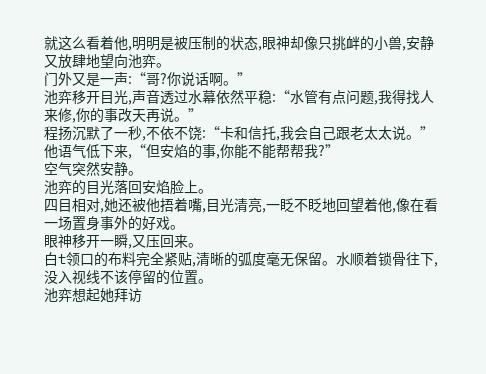就这么看着他,明明是被压制的状态,眼神却像只挑衅的小兽,安静又放肆地望向池弈。
门外又是一声:“哥?你说话啊。”
池弈移开目光,声音透过水幕依然平稳:“水管有点问题,我得找人来修,你的事改天再说。”
程扬沉默了一秒,不依不饶:“卡和信托,我会自己跟老太太说。”
他语气低下来,“但安焰的事,你能不能帮帮我?”
空气突然安静。
池弈的目光落回安焰脸上。
四目相对,她还被他捂着嘴,目光清亮,一眨不眨地回望着他,像在看一场置身事外的好戏。
眼神移开一瞬,又压回来。
白t领口的布料完全紧贴,清晰的弧度毫无保留。水顺着锁骨往下,没入视线不该停留的位置。
池弈想起她拜访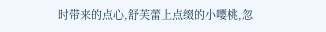时带来的点心,舒芙蕾上点缀的小嘤桃,忽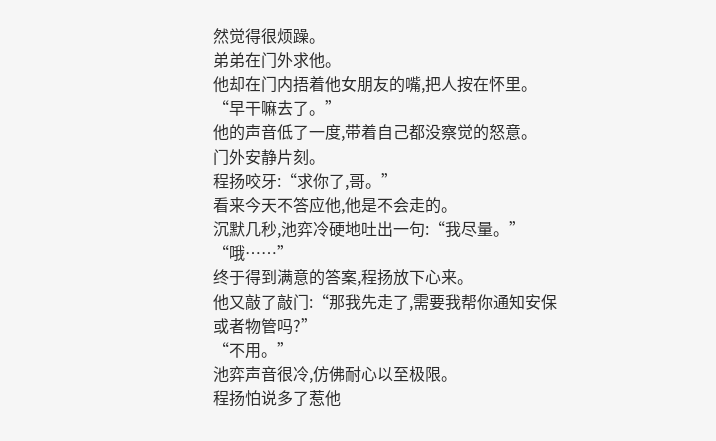然觉得很烦躁。
弟弟在门外求他。
他却在门内捂着他女朋友的嘴,把人按在怀里。
“早干嘛去了。”
他的声音低了一度,带着自己都没察觉的怒意。
门外安静片刻。
程扬咬牙:“求你了,哥。”
看来今天不答应他,他是不会走的。
沉默几秒,池弈冷硬地吐出一句:“我尽量。”
“哦……”
终于得到满意的答案,程扬放下心来。
他又敲了敲门:“那我先走了,需要我帮你通知安保或者物管吗?”
“不用。”
池弈声音很冷,仿佛耐心以至极限。
程扬怕说多了惹他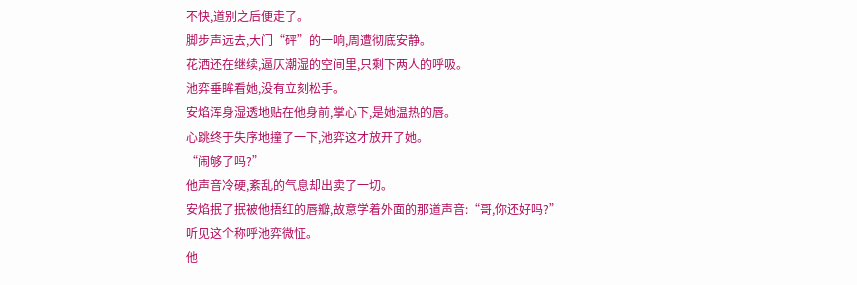不快,道别之后便走了。
脚步声远去,大门“砰”的一响,周遭彻底安静。
花洒还在继续,逼仄潮湿的空间里,只剩下两人的呼吸。
池弈垂眸看她,没有立刻松手。
安焰浑身湿透地贴在他身前,掌心下,是她温热的唇。
心跳终于失序地撞了一下,池弈这才放开了她。
“闹够了吗?”
他声音冷硬,紊乱的气息却出卖了一切。
安焰抿了抿被他捂红的唇瓣,故意学着外面的那道声音:“哥,你还好吗?”
听见这个称呼池弈微怔。
他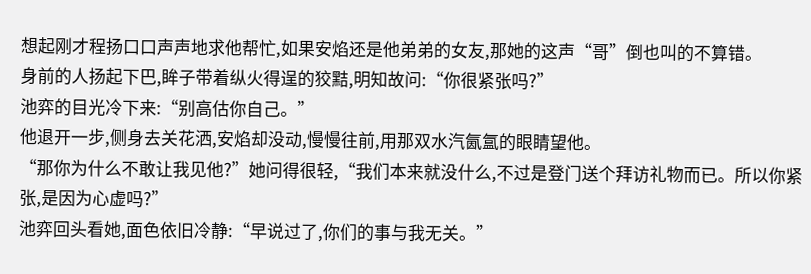想起刚才程扬口口声声地求他帮忙,如果安焰还是他弟弟的女友,那她的这声“哥”倒也叫的不算错。
身前的人扬起下巴,眸子带着纵火得逞的狡黠,明知故问:“你很紧张吗?”
池弈的目光冷下来:“别高估你自己。”
他退开一步,侧身去关花洒,安焰却没动,慢慢往前,用那双水汽氤氲的眼睛望他。
“那你为什么不敢让我见他?”她问得很轻,“我们本来就没什么,不过是登门送个拜访礼物而已。所以你紧张,是因为心虚吗?”
池弈回头看她,面色依旧冷静:“早说过了,你们的事与我无关。”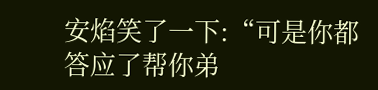安焰笑了一下:“可是你都答应了帮你弟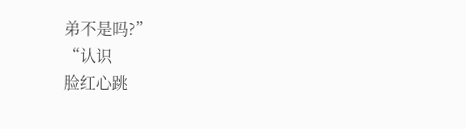弟不是吗?”
“认识
脸红心跳